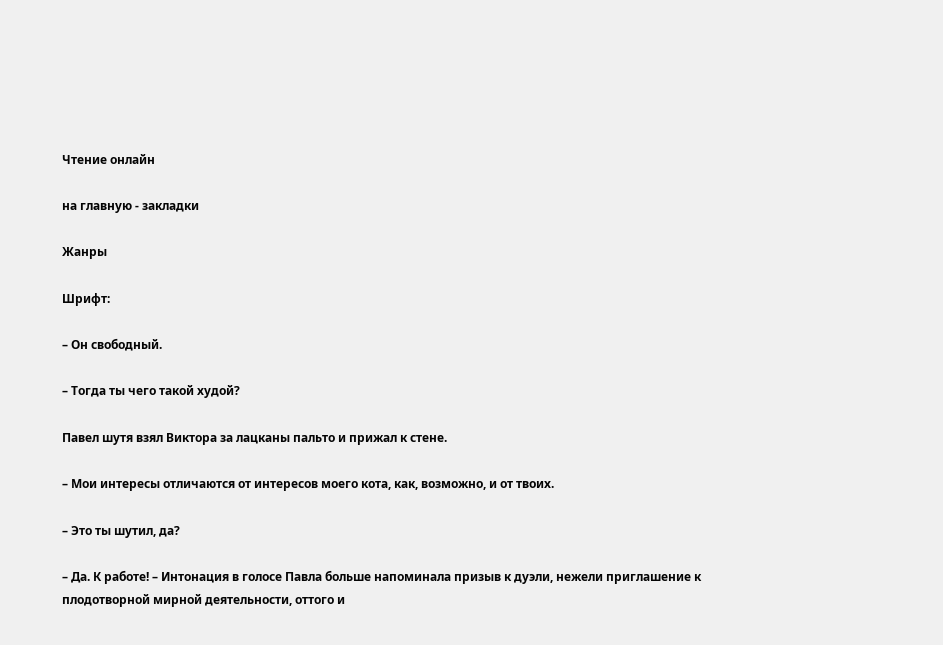Чтение онлайн

на главную - закладки

Жанры

Шрифт:

– Он свободный.

– Тогда ты чего такой худой?

Павел шутя взял Виктора за лацканы пальто и прижал к стене.

– Мои интересы отличаются от интересов моего кота, как, возможно, и от твоих.

– Это ты шутил, да?

– Да. К работе! – Интонация в голосе Павла больше напоминала призыв к дуэли, нежели приглашение к плодотворной мирной деятельности, оттого и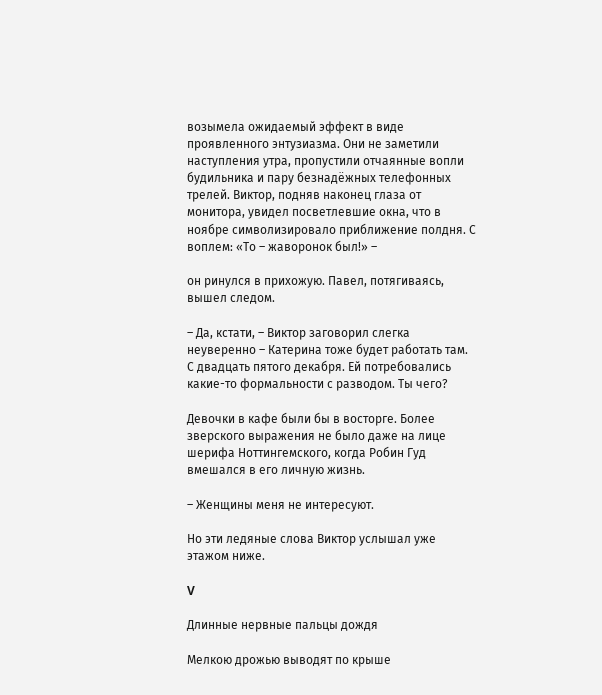возымела ожидаемый эффект в виде проявленного энтузиазма. Они не заметили наступления утра, пропустили отчаянные вопли будильника и пару безнадёжных телефонных трелей. Виктор, подняв наконец глаза от монитора, увидел посветлевшие окна, что в ноябре символизировало приближение полдня. С воплем: «То – жаворонок был!» –

он ринулся в прихожую. Павел, потягиваясь, вышел следом.

– Да, кстати, – Виктор заговорил слегка неуверенно – Катерина тоже будет работать там. С двадцать пятого декабря. Ей потребовались какие-то формальности с разводом. Ты чего?

Девочки в кафе были бы в восторге. Более зверского выражения не было даже на лице шерифа Ноттингемского, когда Робин Гуд вмешался в его личную жизнь.

– Женщины меня не интересуют.

Но эти ледяные слова Виктор услышал уже этажом ниже.

V

Длинные нервные пальцы дождя

Мелкою дрожью выводят по крыше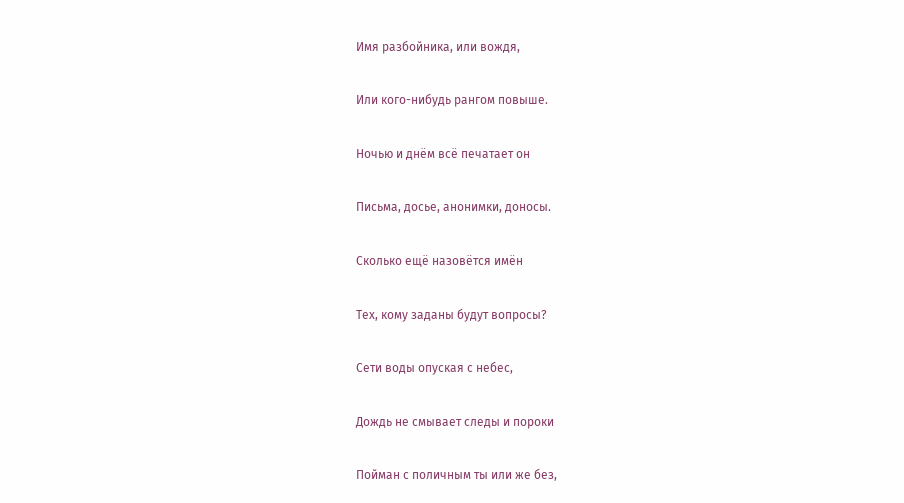Имя разбойника, или вождя,

Или кого-нибудь рангом повыше.

Ночью и днём всё печатает он

Письма, досье, анонимки, доносы.

Сколько ещё назовётся имён

Тех, кому заданы будут вопросы?

Сети воды опуская с небес,

Дождь не смывает следы и пороки

Пойман с поличным ты или же без,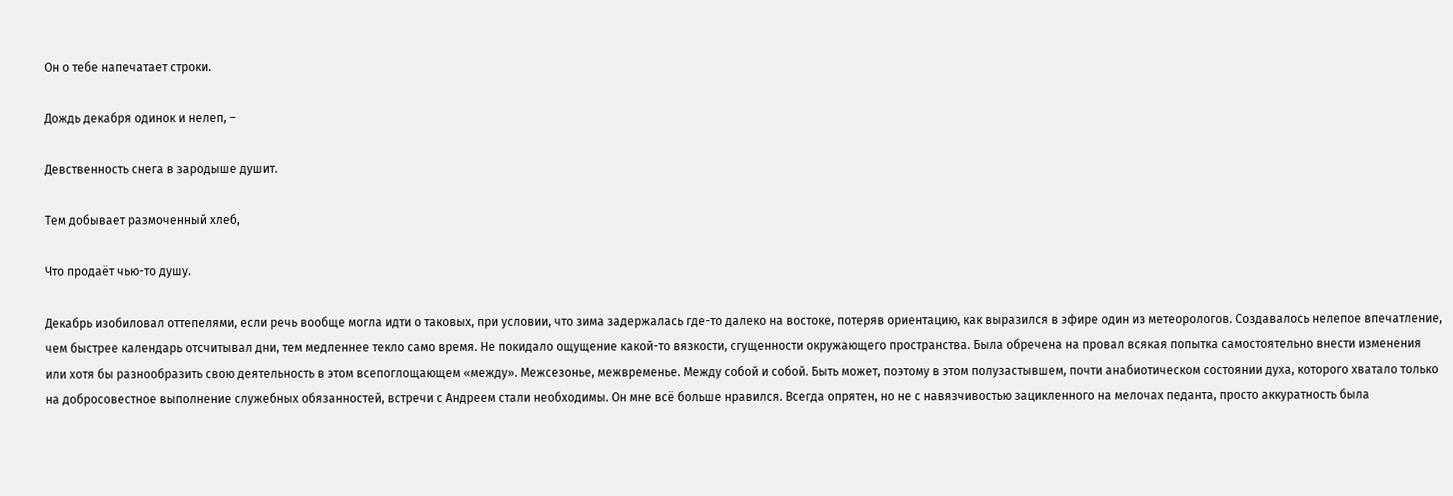Он о тебе напечатает строки.

Дождь декабря одинок и нелеп, –

Девственность снега в зародыше душит.

Тем добывает размоченный хлеб,

Что продаёт чью-то душу.

Декабрь изобиловал оттепелями, если речь вообще могла идти о таковых, при условии, что зима задержалась где-то далеко на востоке, потеряв ориентацию, как выразился в эфире один из метеорологов. Создавалось нелепое впечатление, чем быстрее календарь отсчитывал дни, тем медленнее текло само время. Не покидало ощущение какой-то вязкости, сгущенности окружающего пространства. Была обречена на провал всякая попытка самостоятельно внести изменения или хотя бы разнообразить свою деятельность в этом всепоглощающем «между». Межсезонье, межвременье. Между собой и собой. Быть может, поэтому в этом полузастывшем, почти анабиотическом состоянии духа, которого хватало только на добросовестное выполнение служебных обязанностей, встречи с Андреем стали необходимы. Он мне всё больше нравился. Всегда опрятен, но не с навязчивостью зацикленного на мелочах педанта, просто аккуратность была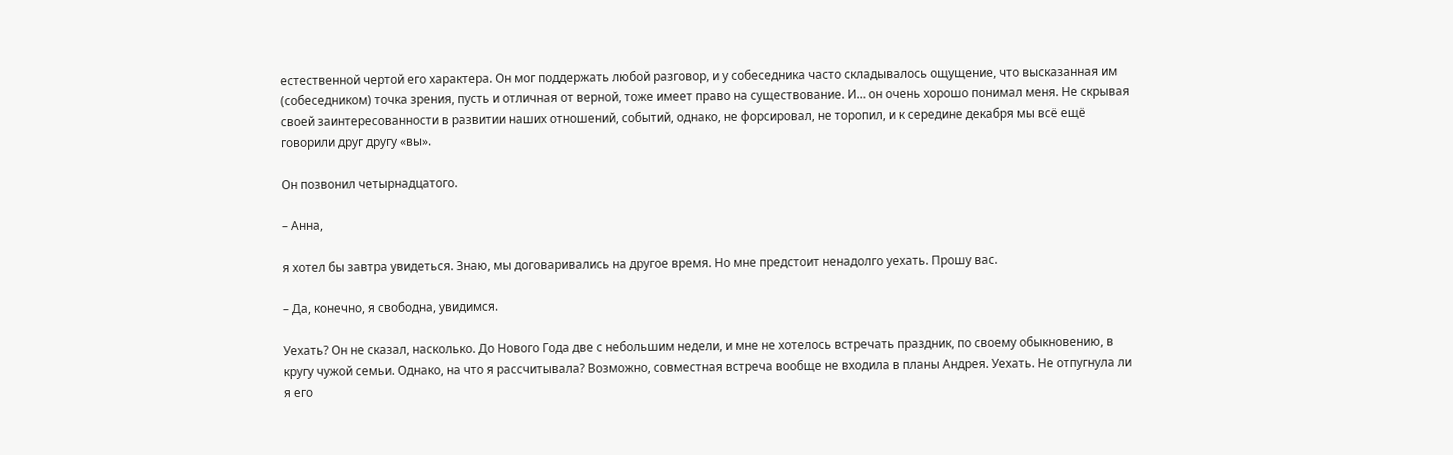естественной чертой его характера. Он мог поддержать любой разговор, и у собеседника часто складывалось ощущение, что высказанная им (собеседником) точка зрения, пусть и отличная от верной, тоже имеет право на существование. И… он очень хорошо понимал меня. Не скрывая своей заинтересованности в развитии наших отношений, событий, однако, не форсировал, не торопил, и к середине декабря мы всё ещё говорили друг другу «вы».

Он позвонил четырнадцатого.

– Анна,

я хотел бы завтра увидеться. Знаю, мы договаривались на другое время. Но мне предстоит ненадолго уехать. Прошу вас.

– Да, конечно, я свободна, увидимся.

Уехать? Он не сказал, насколько. До Нового Года две с небольшим недели, и мне не хотелось встречать праздник, по своему обыкновению, в кругу чужой семьи. Однако, на что я рассчитывала? Возможно, совместная встреча вообще не входила в планы Андрея. Уехать. Не отпугнула ли я его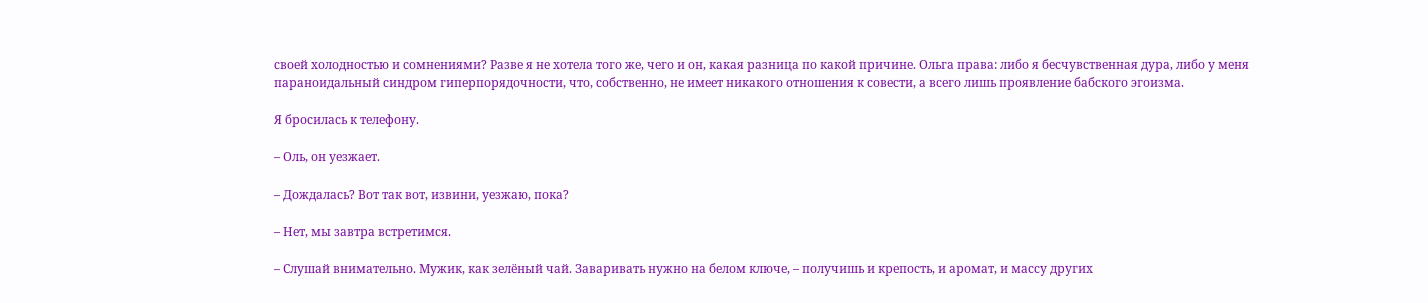своей холодностью и сомнениями? Разве я не хотела того же, чего и он, какая разница по какой причине. Ольга права: либо я бесчувственная дура, либо у меня параноидальный синдром гиперпорядочности, что, собственно, не имеет никакого отношения к совести, а всего лишь проявление бабского эгоизма.

Я бросилась к телефону.

– Оль, он уезжает.

– Дождалась? Вот так вот, извини, уезжаю, пока?

– Нет, мы завтра встретимся.

– Слушай внимательно. Мужик, как зелёный чай. Заваривать нужно на белом ключе, – получишь и крепость, и аромат, и массу других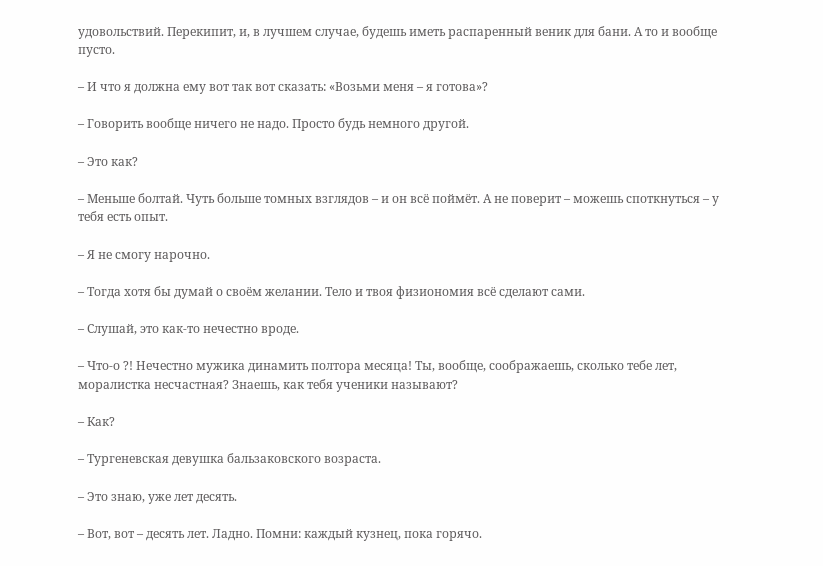удовольствий. Перекипит, и, в лучшем случае, будешь иметь распаренный веник для бани. А то и вообще пусто.

– И что я должна ему вот так вот сказать: «Возьми меня – я готова»?

– Говорить вообще ничего не надо. Просто будь немного другой.

– Это как?

– Меньше болтай. Чуть больше томных взглядов – и он всё поймёт. А не поверит – можешь споткнуться – у тебя есть опыт.

– Я не смогу нарочно.

– Тогда хотя бы думай о своём желании. Тело и твоя физиономия всё сделают сами.

– Слушай, это как-то нечестно вроде.

– Что-о ?! Нечестно мужика динамить полтора месяца! Ты, вообще, соображаешь, сколько тебе лет, моралистка несчастная? Знаешь, как тебя ученики называют?

– Как?

– Тургеневская девушка бальзаковского возраста.

– Это знаю, уже лет десять.

– Вот, вот – десять лет. Ладно. Помни: каждый кузнец, пока горячо.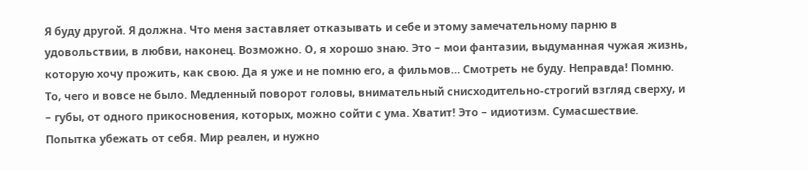Я буду другой. Я должна. Что меня заставляет отказывать и себе и этому замечательному парню в удовольствии, в любви, наконец. Возможно. О, я хорошо знаю. Это – мои фантазии, выдуманная чужая жизнь, которую хочу прожить, как свою. Да я уже и не помню его, а фильмов… Смотреть не буду. Неправда! Помню. То, чего и вовсе не было. Медленный поворот головы, внимательный снисходительно-строгий взгляд сверху, и – губы, от одного прикосновения, которых, можно сойти с ума. Хватит! Это – идиотизм. Сумасшествие. Попытка убежать от себя. Мир реален, и нужно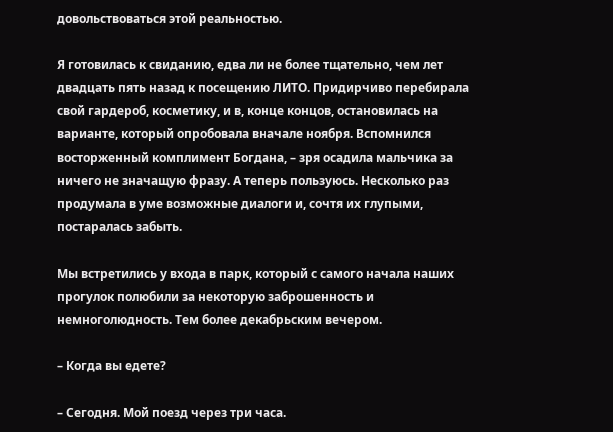довольствоваться этой реальностью.

Я готовилась к свиданию, едва ли не более тщательно, чем лет двадцать пять назад к посещению ЛИТО. Придирчиво перебирала свой гардероб, косметику, и в, конце концов, остановилась на варианте, который опробовала вначале ноября. Вспомнился восторженный комплимент Богдана, – зря осадила мальчика за ничего не значащую фразу. А теперь пользуюсь. Несколько раз продумала в уме возможные диалоги и, сочтя их глупыми, постаралась забыть.

Мы встретились у входа в парк, который с самого начала наших прогулок полюбили за некоторую заброшенность и немноголюдность. Тем более декабрьским вечером.

– Когда вы едете?

– Сегодня. Мой поезд через три часа.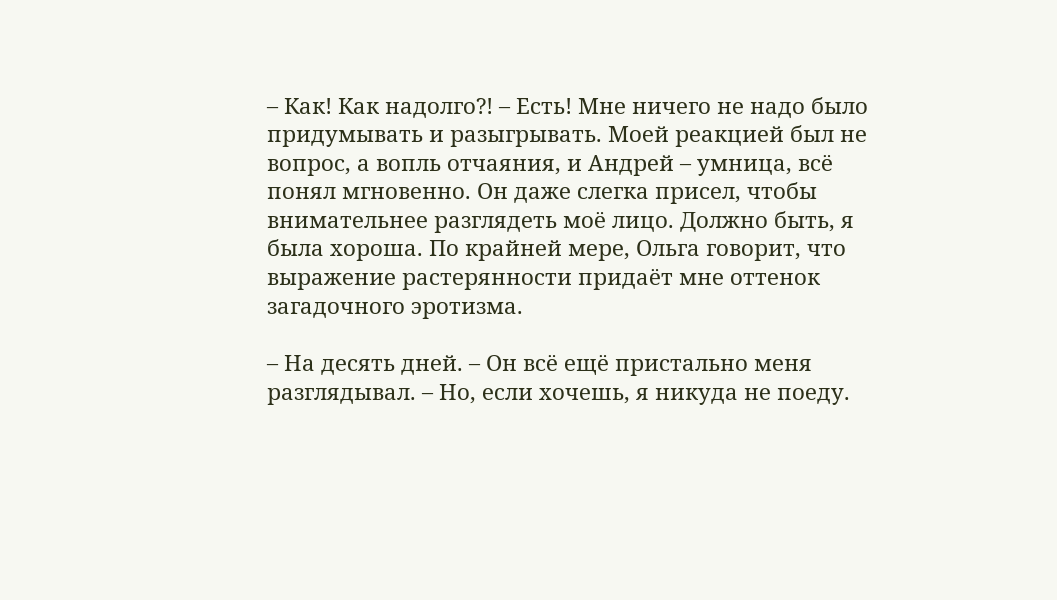– Как! Как надолго?! – Есть! Мне ничего не надо было придумывать и разыгрывать. Моей реакцией был не вопрос, а вопль отчаяния, и Андрей – умница, всё понял мгновенно. Он даже слегка присел, чтобы внимательнее разглядеть моё лицо. Должно быть, я была хороша. По крайней мере, Ольга говорит, что выражение растерянности придаёт мне оттенок загадочного эротизма.

– На десять дней. – Он всё ещё пристально меня разглядывал. – Но, если хочешь, я никуда не поеду.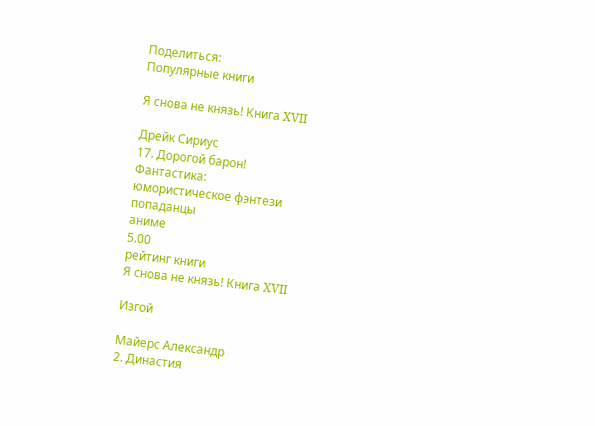Поделиться:
Популярные книги

Я снова не князь! Книга XVII

Дрейк Сириус
17. Дорогой барон!
Фантастика:
юмористическое фэнтези
попаданцы
аниме
5.00
рейтинг книги
Я снова не князь! Книга XVII

Изгой

Майерс Александр
2. Династия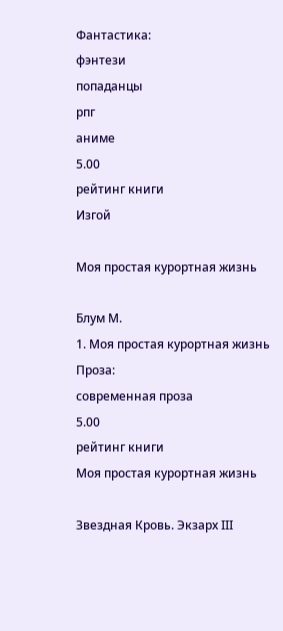Фантастика:
фэнтези
попаданцы
рпг
аниме
5.00
рейтинг книги
Изгой

Моя простая курортная жизнь

Блум М.
1. Моя простая курортная жизнь
Проза:
современная проза
5.00
рейтинг книги
Моя простая курортная жизнь

Звездная Кровь. Экзарх III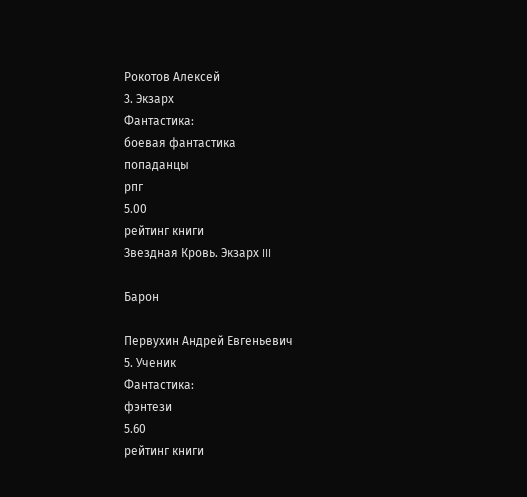Рокотов Алексей
3. Экзарх
Фантастика:
боевая фантастика
попаданцы
рпг
5.00
рейтинг книги
Звездная Кровь. Экзарх III

Барон

Первухин Андрей Евгеньевич
5. Ученик
Фантастика:
фэнтези
5.60
рейтинг книги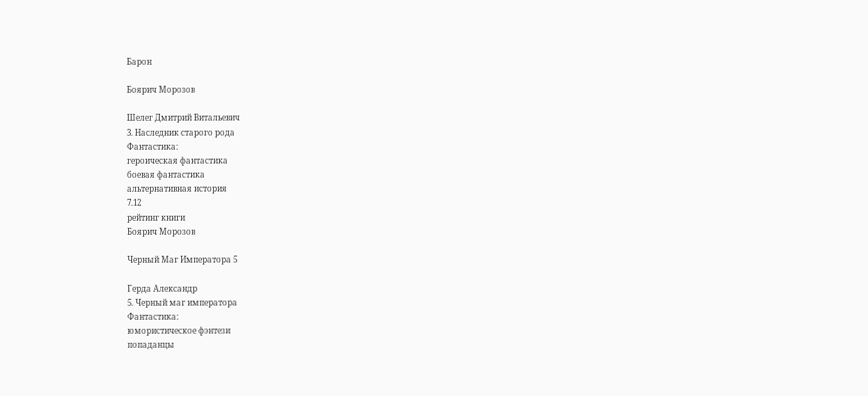Барон

Боярич Морозов

Шелег Дмитрий Витальевич
3. Наследник старого рода
Фантастика:
героическая фантастика
боевая фантастика
альтернативная история
7.12
рейтинг книги
Боярич Морозов

Черный Маг Императора 5

Герда Александр
5. Черный маг императора
Фантастика:
юмористическое фэнтези
попаданцы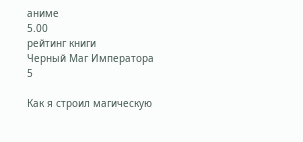аниме
5.00
рейтинг книги
Черный Маг Императора 5

Как я строил магическую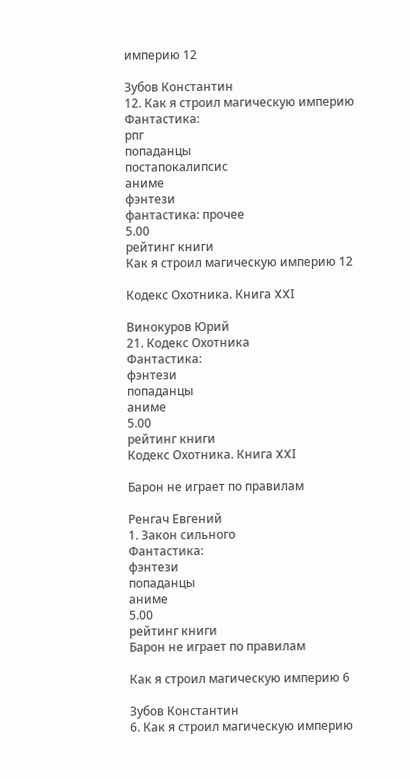империю 12

Зубов Константин
12. Как я строил магическую империю
Фантастика:
рпг
попаданцы
постапокалипсис
аниме
фэнтези
фантастика: прочее
5.00
рейтинг книги
Как я строил магическую империю 12

Кодекс Охотника. Книга XXI

Винокуров Юрий
21. Кодекс Охотника
Фантастика:
фэнтези
попаданцы
аниме
5.00
рейтинг книги
Кодекс Охотника. Книга XXI

Барон не играет по правилам

Ренгач Евгений
1. Закон сильного
Фантастика:
фэнтези
попаданцы
аниме
5.00
рейтинг книги
Барон не играет по правилам

Как я строил магическую империю 6

Зубов Константин
6. Как я строил магическую империю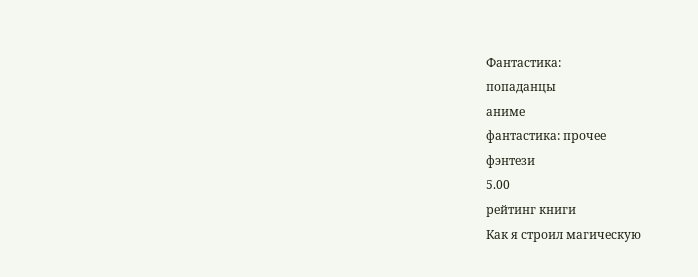Фантастика:
попаданцы
аниме
фантастика: прочее
фэнтези
5.00
рейтинг книги
Как я строил магическую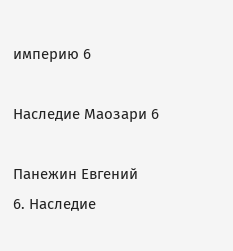империю 6

Наследие Маозари 6

Панежин Евгений
6. Наследие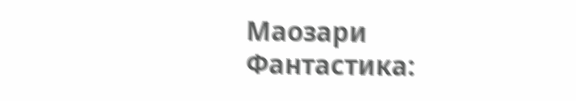Маозари
Фантастика: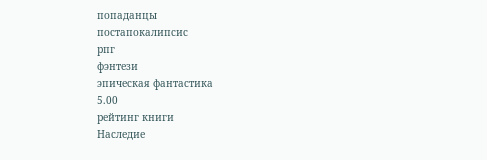попаданцы
постапокалипсис
рпг
фэнтези
эпическая фантастика
5.00
рейтинг книги
Наследие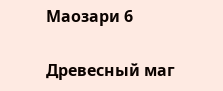Маозари 6

Древесный маг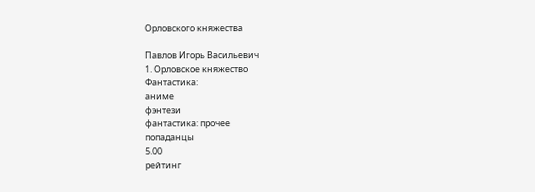Орловского княжества

Павлов Игорь Васильевич
1. Орловское княжество
Фантастика:
аниме
фэнтези
фантастика: прочее
попаданцы
5.00
рейтинг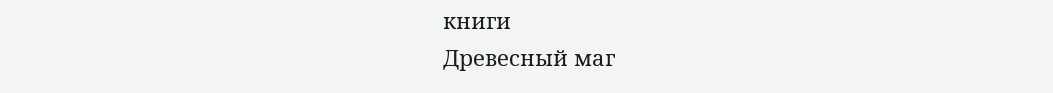книги
Древесный маг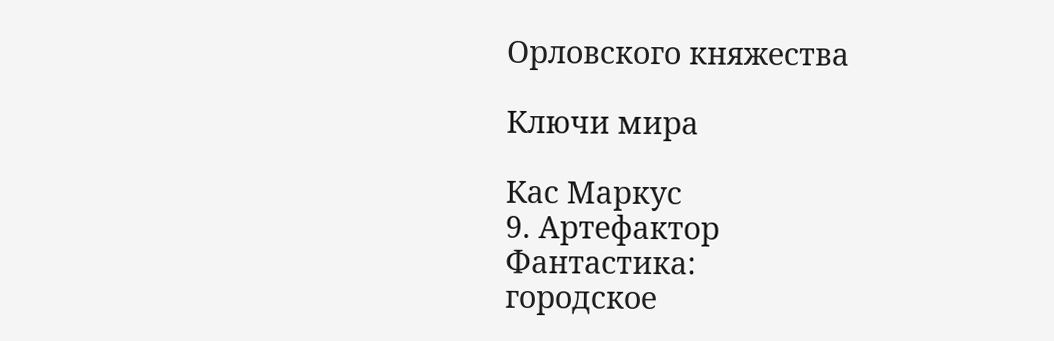Орловского княжества

Ключи мира

Кас Маркус
9. Артефактор
Фантастика:
городское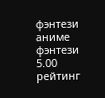фэнтези
аниме
фэнтези
5.00
рейтинг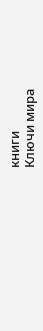книги
Ключи мира